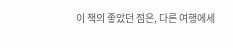이 책의 좋았던 점은, 다른 여행에세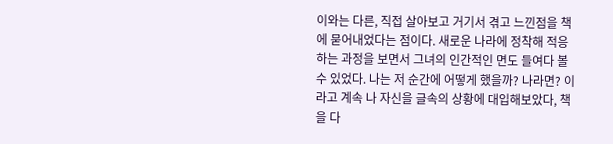이와는 다른, 직접 살아보고 거기서 겪고 느낀점을 책에 묻어내었다는 점이다. 새로운 나라에 정착해 적응하는 과정을 보면서 그녀의 인간적인 면도 들여다 볼 수 있었다. 나는 저 순간에 어떻게 했을까? 나라면? 이라고 계속 나 자신을 글속의 상황에 대입해보았다, 책을 다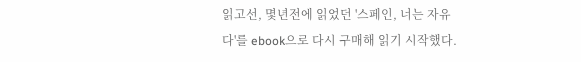읽고선, 몇년전에 읽었던 '스페인, 너는 자유다'를 ebook으로 다시 구매해 읽기 시작했다.